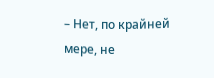– Нет, по крайней мере, не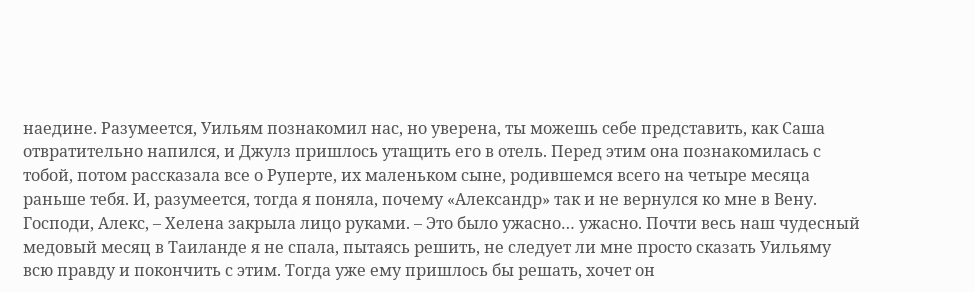наедине. Разумеется, Уильям познакомил нас, но уверена, ты можешь себе представить, как Саша отвратительно напился, и Джулз пришлось утащить его в отель. Перед этим она познакомилась с тобой, потом рассказала все о Руперте, их маленьком сыне, родившемся всего на четыре месяца раньше тебя. И, разумеется, тогда я поняла, почему «Александр» так и не вернулся ко мне в Вену. Господи, Алекс, – Хелена закрыла лицо руками. – Это было ужасно… ужасно. Почти весь наш чудесный медовый месяц в Таиланде я не спала, пытаясь решить, не следует ли мне просто сказать Уильяму всю правду и покончить с этим. Тогда уже ему пришлось бы решать, хочет он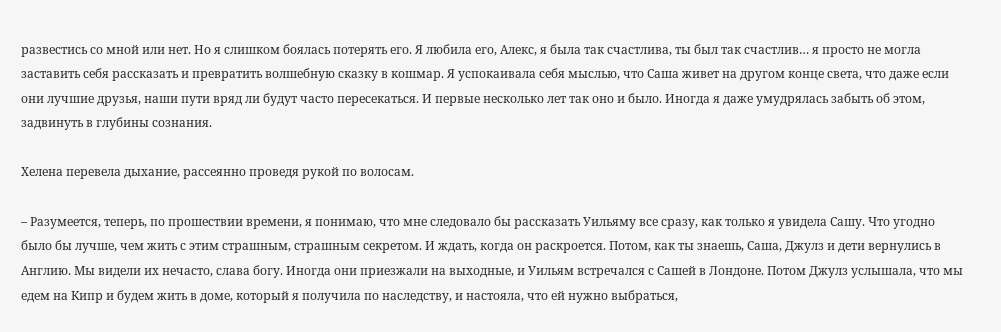развестись со мной или нет. Но я слишком боялась потерять его. Я любила его, Алекс, я была так счастлива, ты был так счастлив… я просто не могла заставить себя рассказать и превратить волшебную сказку в кошмар. Я успокаивала себя мыслью, что Саша живет на другом конце света, что даже если они лучшие друзья, наши пути вряд ли будут часто пересекаться. И первые несколько лет так оно и было. Иногда я даже умудрялась забыть об этом, задвинуть в глубины сознания.

Хелена перевела дыхание, рассеянно проведя рукой по волосам.

– Разумеется, теперь, по прошествии времени, я понимаю, что мне следовало бы рассказать Уильяму все сразу, как только я увидела Сашу. Что угодно было бы лучше, чем жить с этим страшным, страшным секретом. И ждать, когда он раскроется. Потом, как ты знаешь, Саша, Джулз и дети вернулись в Англию. Мы видели их нечасто, слава богу. Иногда они приезжали на выходные, и Уильям встречался с Сашей в Лондоне. Потом Джулз услышала, что мы едем на Кипр и будем жить в доме, который я получила по наследству, и настояла, что ей нужно выбраться,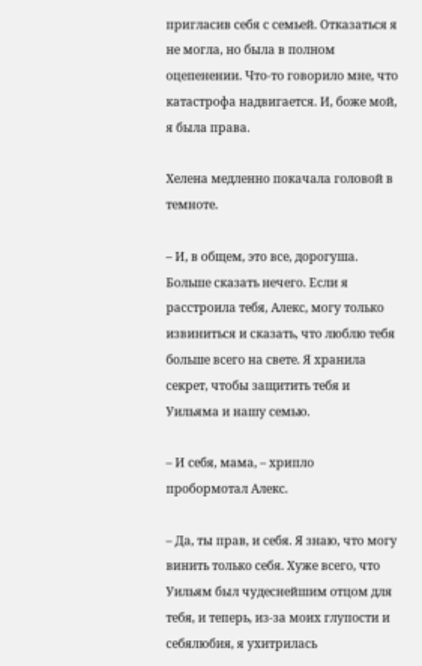пригласив себя с семьей. Отказаться я не могла, но была в полном оцепенении. Что-то говорило мне, что катастрофа надвигается. И, боже мой, я была права.

Хелена медленно покачала головой в темноте.

– И, в общем, это все, дорогуша. Больше сказать нечего. Если я расстроила тебя, Алекс, могу только извиниться и сказать, что люблю тебя больше всего на свете. Я хранила секрет, чтобы защитить тебя и Уильяма и нашу семью.

– И себя, мама, – хрипло пробормотал Алекс.

– Да, ты прав, и себя. Я знаю, что могу винить только себя. Хуже всего, что Уильям был чудеснейшим отцом для тебя, и теперь, из-за моих глупости и себялюбия, я ухитрилась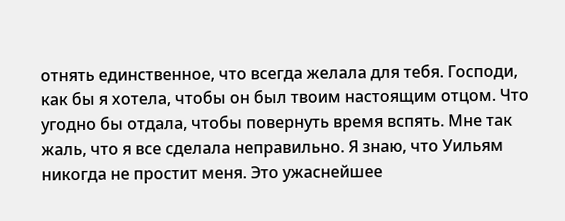отнять единственное, что всегда желала для тебя. Господи, как бы я хотела, чтобы он был твоим настоящим отцом. Что угодно бы отдала, чтобы повернуть время вспять. Мне так жаль, что я все сделала неправильно. Я знаю, что Уильям никогда не простит меня. Это ужаснейшее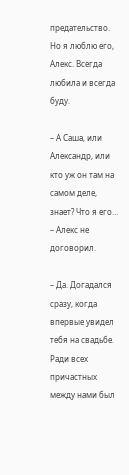предательство. Но я люблю его, Алекс. Всегда любила и всегда буду.

– А Саша, или Александр, или кто уж он там на самом деле, знает? Что я его… – Алекс не договорил.

– Да. Догадался сразу, когда впервые увидел тебя на свадьбе. Ради всех причастных между нами был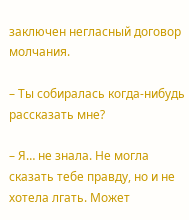заключен негласный договор молчания.

– Ты собиралась когда-нибудь рассказать мне?

– Я… не знала. Не могла сказать тебе правду, но и не хотела лгать. Может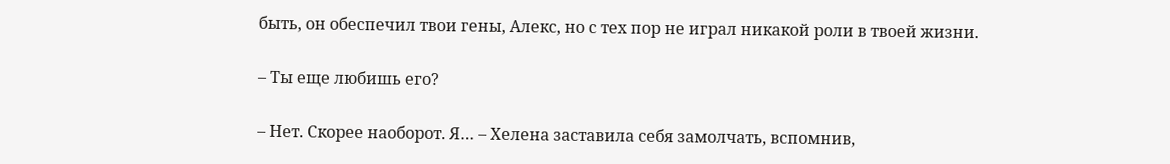быть, он обеспечил твои гены, Алекс, но с тех пор не играл никакой роли в твоей жизни.

– Ты еще любишь его?

– Нет. Скорее наоборот. Я… – Хелена заставила себя замолчать, вспомнив,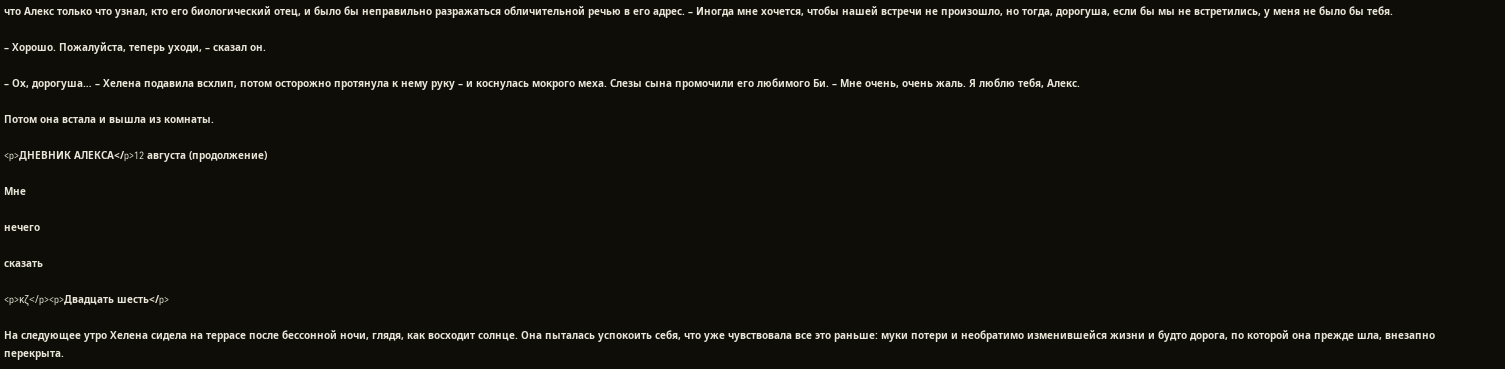что Алекс только что узнал, кто его биологический отец, и было бы неправильно разражаться обличительной речью в его адрес. – Иногда мне хочется, чтобы нашей встречи не произошло, но тогда, дорогуша, если бы мы не встретились, у меня не было бы тебя.

– Хорошо. Пожалуйста, теперь уходи, – сказал он.

– Ох, дорогуша… – Хелена подавила всхлип, потом осторожно протянула к нему руку – и коснулась мокрого меха. Слезы сына промочили его любимого Би. – Мне очень, очень жаль. Я люблю тебя, Алекс.

Потом она встала и вышла из комнаты.

<p>ДНЕВНИК АЛЕКСА</p>12 августа (продолжение)

Мне

нечего

сказать

<p>κζ</p><p>Двадцать шесть</p>

На следующее утро Хелена сидела на террасе после бессонной ночи, глядя, как восходит солнце. Она пыталась успокоить себя, что уже чувствовала все это раньше: муки потери и необратимо изменившейся жизни и будто дорога, по которой она прежде шла, внезапно перекрыта.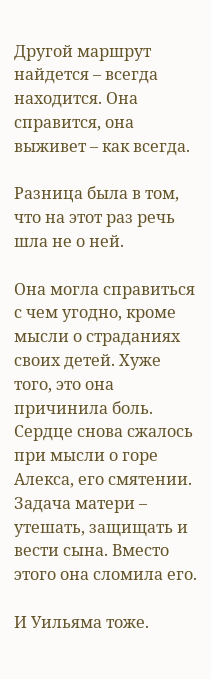Другой маршрут найдется – всегда находится. Она справится, она выживет – как всегда.

Разница была в том, что на этот раз речь шла не о ней.

Она могла справиться с чем угодно, кроме мысли о страданиях своих детей. Хуже того, это она причинила боль. Сердце снова сжалось при мысли о горе Алекса, его смятении. Задача матери – утешать, защищать и вести сына. Вместо этого она сломила его.

И Уильяма тоже.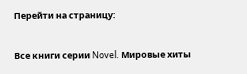Перейти на страницу:

Все книги серии Novel. Мировые хиты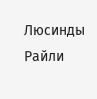Люсинды Райли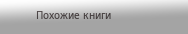Похожие книги